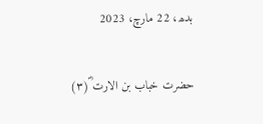بدھ، 22 مارچ، 2023

حضرت خباب بن الارت ؓ(۳)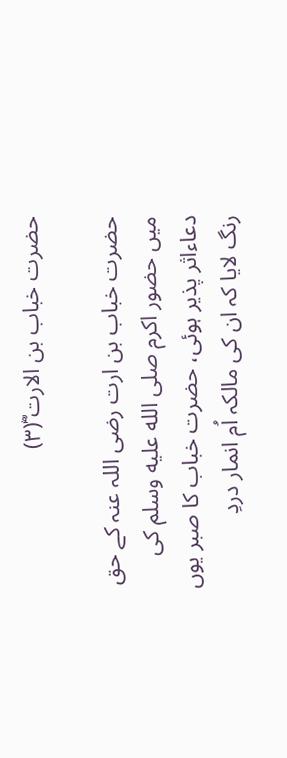حضرت خباب بن الارت ؓ(۳)

حضرت خباب بن ارت رضی اللہ عنہ کے حق میں حضور اکرم صلى الله عليه وسلم کی دعاءاثر پذیر ہوئی، حضرت خباب کا صبر یوں رنگ لایا کہ ان کی مالکہ اُم انمار دردِ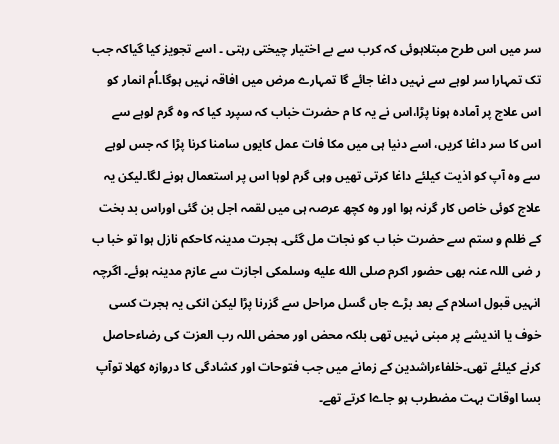سر میں اس طرح مبتلاہوئی کہ کرب سے بے اختیار چیختی رہتی ۔ اسے تجویز کیا گیاکہ جب تک تمہارا سر لوہے سے نہیں داغا جائے گا تمہارے مرض میں افاقہ نہیں ہوگا۔اُم انمار کو اس علاج پر آمادہ ہونا پڑا،اس نے یہ کا م حضرت خباب کہ سپرد کیا کہ وہ گرم لوہے سے اس کا سر داغا کریں، اسے دنیا ہی میں مکا فات عمل کایوں سامنا کرنا پڑا کہ جس لوہے سے وہ آپ کو اذیت کیلئے داغا کرتی تھیں وہی گرم لوہا اس پر استعمال ہونے لگا۔لیکن یہ علاج کوئی خاص کار گرنہ ہوا اور وہ کچھ عرصہ ہی میں لقمہ اجل بن گئی اوراس بد بخت کے ظلم و ستم سے حضرت خبا ب کو نجات مل گئی۔ ہجرت مدینہ کاحکم نازل ہوا تو خبا ب ر ضی اللہ عنہ بھی حضور اکرم صلى الله عليه وسلمکی اجازت سے عازم مدینہ ہوئے۔ اگرچہ انہیں قبول اسلام کے بعد بڑے جاں گسل مراحل سے گزرنا پڑا لیکن انکی یہ ہجرت کسی خوف یا اندیشے پر مبنی نہیں تھی بلکہ محض اور محض اللہ رب العزت کی رضاءحاصل کرنے کیلئے تھی۔خلفاءراشدین کے زمانے میں جب فتوحات اور کشادگی کا دروازہ کھلا توآپ بسا اوقات بہت مضطرب ہو جاےا کرتے تھے۔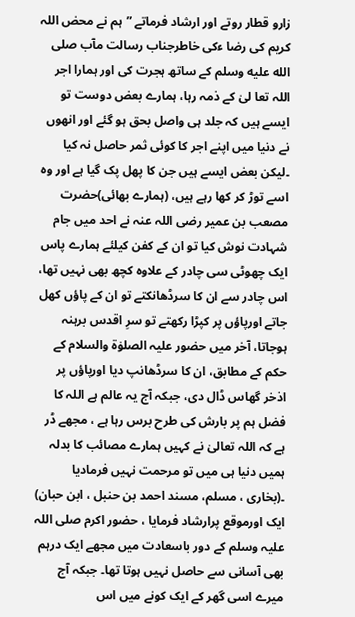زارو قطار روتے اور ارشاد فرماتے ”ہم نے محض اللہ کریم کی رضا ءکی خاطرجناب رسالت مآب صلى الله عليه وسلم کے ساتھ ہجرت کی اور ہمارا اجر اللہ تعا لیٰ کے ذمہ رہا، ہمارے بعض دوست تو ایسے ہیں کہ جلد ہی واصل بحق ہو گئے اور انھوں نے دنیا میں اپنے اجر کا کوئی ثمر حاصل نہ کیا ۔لیکن بعض ایسے ہیں جن کا پھل پک گیا ہے اور وہ اسے توڑ کر کھا رہے ہیں، (ہمارے بھائی)حضرت مصعب بن عمیر رضی اللہ عنہ نے احد میں جام شہادت نوش کیا تو ان کے کفن کیلئے ہمارے پاس ایک چھوٹی سی چادر کے علاوہ کچھ بھی نہیں تھا، اس چادر سے ان کا سرڈھانکتے تو ان کے پاؤں کھل جاتے اورپاؤں پر کپڑا رکھتے تو سرِ اقدس برہنہ ہوجاتا، آخر میں حضور علیہ الصلوٰة والسلام کے حکم کے مطابق، ان کا سرڈھانپ دیا اورپاؤں پر اذخر گھاس ڈال دی، جبکہ آج یہ عالم ہے اللہ کا فضل ہم پر بارش کی طرح برس رہا ہے ، مجھے ڈر ہے کہ اللہ تعالیٰ نے کہیں ہمارے مصائب کا بدلہ ہمیں دنیا ہی میں تو مرحمت نہیں فرمادیا ۔(بخاری ، مسلم، مسند احمد بن حنبل ، ابن حبان)
ایک اورموقع پرارشاد فرمایا ، حضور اکرم صلی اللہ علیہ وسلم کے دور باسعادت میں مجھے ایک درہم بھی آسانی سے حاصل نہیں ہوتا تھا۔ جبکہ آج میرے اسی گھر کے ایک کونے میں اس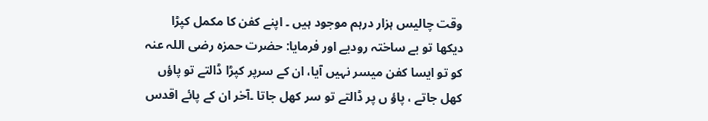وقت چالیس ہزار درہم موجود ہیں ۔ اپنے کفن کا مکمل کپڑا دیکھا تو بے ساختہ رودیے اور فرمایا: حضرت حمزہ رضی اللہ عنہ کو تو ایسا کفن میسر نہیں آیا، ان کے سرپر کپڑا ڈالتے تو پاؤں کھل جاتے ، پاؤ ں پر ڈالتے تو سر کھل جاتا ۔آخر ان کے پائے اقدس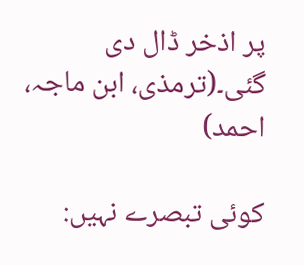پر اذخر ڈال دی گئی۔(ترمذی، ابن ماجہ، احمد)

کوئی تبصرے نہیں: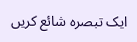ایک تبصرہ شائع کریں